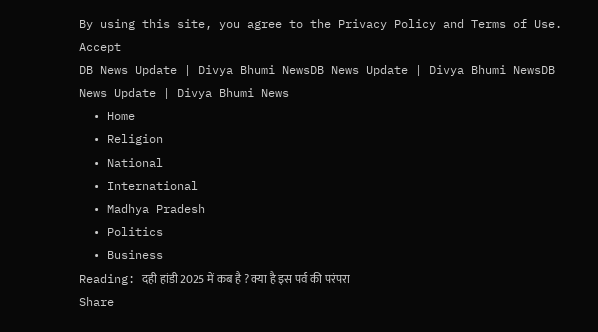By using this site, you agree to the Privacy Policy and Terms of Use.
Accept
DB News Update | Divya Bhumi NewsDB News Update | Divya Bhumi NewsDB News Update | Divya Bhumi News
  • Home
  • Religion
  • National
  • International
  • Madhya Pradesh
  • Politics
  • Business
Reading: दही हांडी 2025 में कब है ? क्या है इस पर्व की परंपरा
Share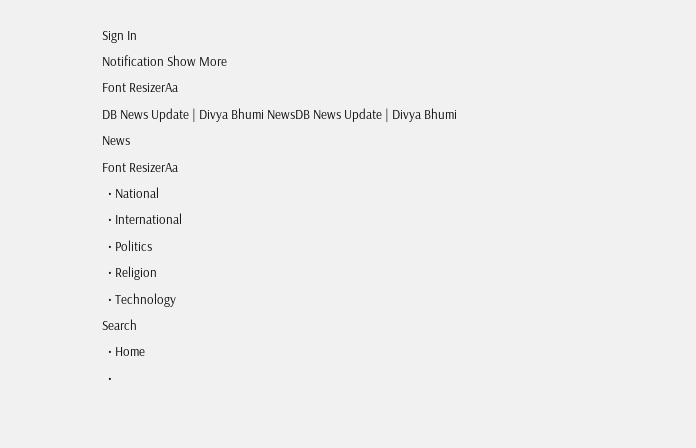Sign In
Notification Show More
Font ResizerAa
DB News Update | Divya Bhumi NewsDB News Update | Divya Bhumi News
Font ResizerAa
  • National
  • International
  • Politics
  • Religion
  • Technology
Search
  • Home
  •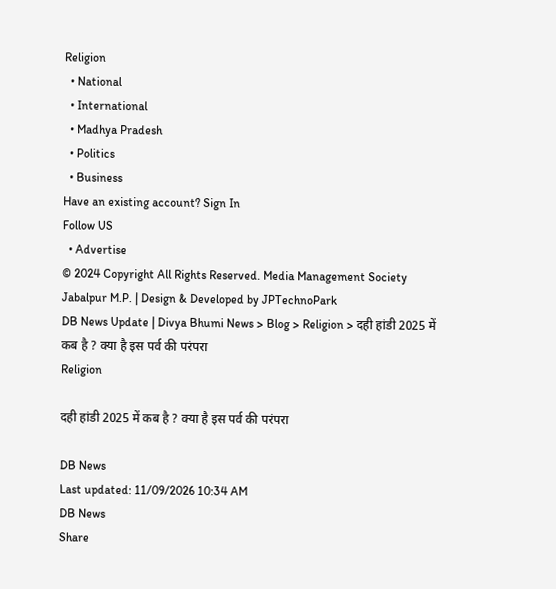Religion
  • National
  • International
  • Madhya Pradesh
  • Politics
  • Business
Have an existing account? Sign In
Follow US
  • Advertise
© 2024 Copyright All Rights Reserved. Media Management Society Jabalpur M.P. | Design & Developed by JPTechnoPark
DB News Update | Divya Bhumi News > Blog > Religion > दही हांडी 2025 में कब है ? क्या है इस पर्व की परंपरा
Religion

दही हांडी 2025 में कब है ? क्या है इस पर्व की परंपरा

DB News
Last updated: 11/09/2026 10:34 AM
DB News
Share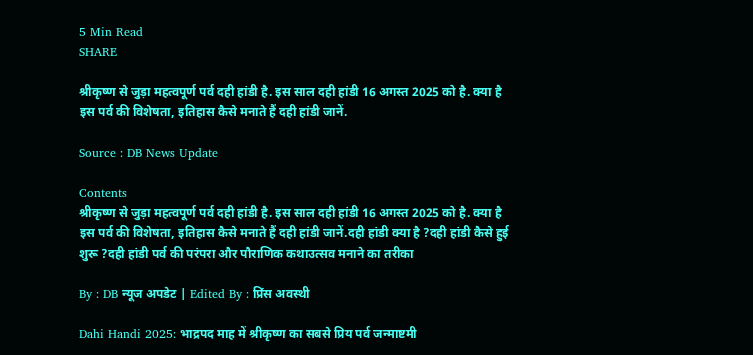5 Min Read
SHARE

श्रीकृष्ण से जुड़ा महत्वपूर्ण पर्व दही हांडी है. इस साल दही हांडी 16 अगस्त 2025 को है. क्या है इस पर्व की विशेषता, इतिहास कैसे मनाते हैं दही हांडी जानें.

Source : DB News Update

Contents
श्रीकृष्ण से जुड़ा महत्वपूर्ण पर्व दही हांडी है. इस साल दही हांडी 16 अगस्त 2025 को है. क्या है इस पर्व की विशेषता, इतिहास कैसे मनाते हैं दही हांडी जानें.दही हांडी क्या है ?दही हांडी कैसे हुई शुरू ?दही हांडी पर्व की परंपरा और पौराणिक कथाउत्सव मनाने का तरीका

By : DB न्यूज अपडेट | Edited By : प्रिंस अवस्थी

Dahi Handi 2025: भाद्रपद माह में श्रीकृष्ण का सबसे प्रिय पर्व जन्माष्टमी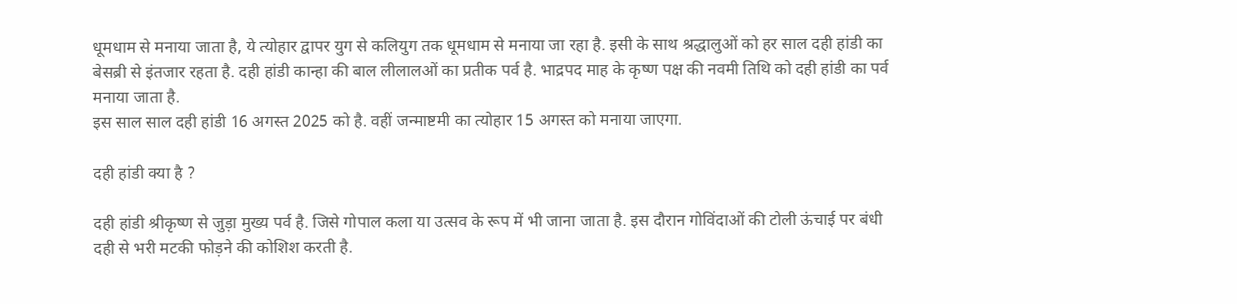धूमधाम से मनाया जाता है, ये त्योहार द्वापर युग से कलियुग तक धूमधाम से मनाया जा रहा है. इसी के साथ श्रद्धालुओं को हर साल दही हांडी का बेसब्री से इंतजार रहता है. दही हांडी कान्हा की बाल लीलालओं का प्रतीक पर्व है. भाद्रपद माह के कृष्ण पक्ष की नवमी तिथि को दही हांडी का पर्व मनाया जाता है.
इस साल साल दही हांडी 16 अगस्त 2025 को है. वहीं जन्माष्टमी का त्योहार 15 अगस्त को मनाया जाएगा.

दही हांडी क्या है ?

दही हांडी श्रीकृष्ण से जुड़ा मुख्य पर्व है. जिसे गोपाल कला या उत्सव के रूप में भी जाना जाता है. इस दौरान गोविंदाओं की टोली ऊंचाई पर बंधी दही से भरी मटकी फोड़ने की कोशिश करती है.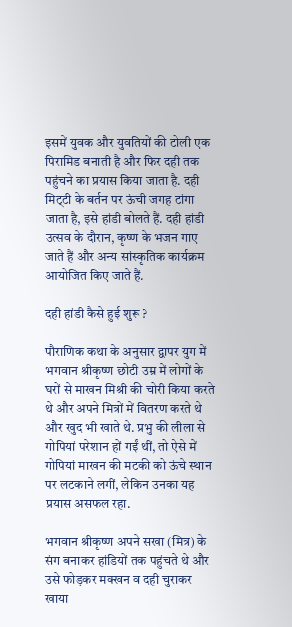इसमें युवक और युवतियों की टोली एक पिरामिड बनाती है और फिर दही तक पहुंचने का प्रयास किया जाता है. दही मिट्‌टी के बर्तन पर ऊंची जगह टांगा जाता है, इसे हांडी बोलते हैं. दही हांडी उत्सव के दौरान, कृष्ण के भजन गाए जाते हैं और अन्य सांस्कृतिक कार्यक्रम आयोजित किए जाते हैं.

दही हांडी कैसे हुई शुरू ?

पौराणिक कथा के अनुसार द्वापर युग में भगवान श्रीकृष्ण छोटी उम्र में लोगों के घरों से माखन मिश्री की चोरी किया करते थे और अपने मित्रों में वितरण करते थे और खुद भी खाते थे. प्रभु की लीला से गोपियां परेशान हों गईं थीं, तो ऐसे में गोपियां माखन की मटकी को ऊंचे स्थान पर लटकाने लगीं, लेकिन उनका यह प्रयास असफल रहा.

भगवान श्रीकृष्ण अपने सखा (मित्र) के संग बनाकर हांडियों तक पहुंचते थे और उसे फोड़कर मक्खन व दही चुराकर खाया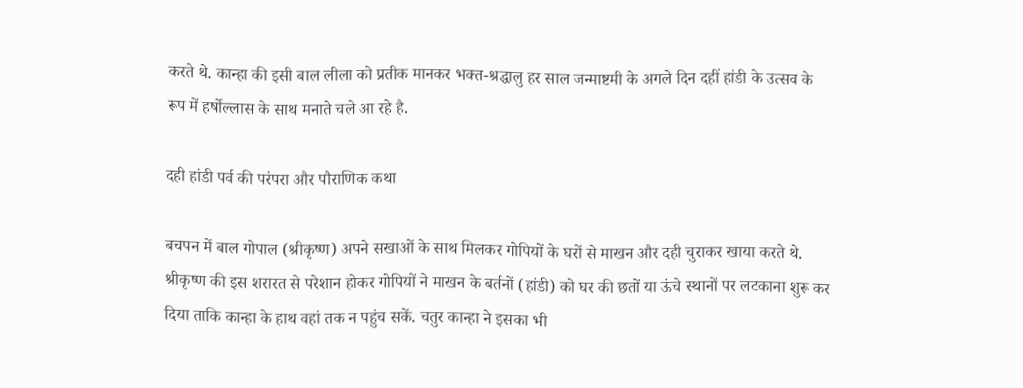करते थे. कान्हा की इसी बाल लीला को प्रतीक मानकर भक्त-श्रद्धालु हर साल जन्माष्टमी के अगले दिन दहीं हांडी के उत्सव के रूप में हर्षोल्लास के साथ मनाते चले आ रहे है.

दही हांडी पर्व की परंपरा और पौराणिक कथा

बचपन में बाल गोपाल (श्रीकृष्ण) अपने सखाओं के साथ मिलकर गोपियों के घरों से माखन और दही चुराकर खाया करते थे. श्रीकृष्ण की इस शरारत से परेशान होकर गोपियों ने माखन के बर्तनों (हांडी) को घर की छतों या ऊंचे स्थानों पर लटकाना शुरू कर दिया ताकि कान्हा के हाथ वहां तक न पहुंच सकें. चतुर कान्हा ने इसका भी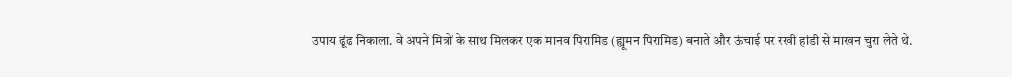उपाय ढूंढ निकाला. वे अपने मित्रों के साथ मिलकर एक मानव पिरामिड (ह्यूमन पिरामिड) बनाते और ऊंचाई पर रखी हांडी से माखन चुरा लेते थे.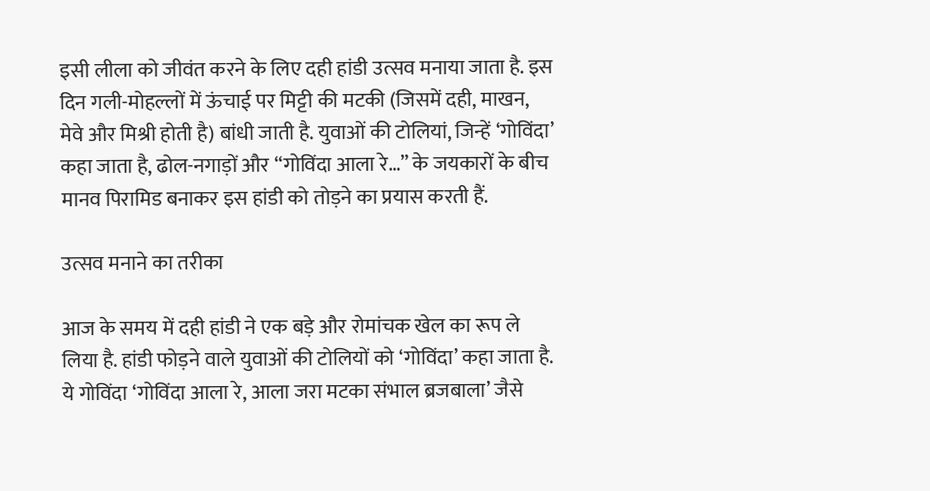इसी लीला को जीवंत करने के लिए दही हांडी उत्सव मनाया जाता है. इस दिन गली-मोहल्लों में ऊंचाई पर मिट्टी की मटकी (जिसमें दही, माखन, मेवे और मिश्री होती है) बांधी जाती है. युवाओं की टोलियां, जिन्हें ‘गोविंदा’ कहा जाता है, ढोल-नगाड़ों और “गोविंदा आला रे…” के जयकारों के बीच मानव पिरामिड बनाकर इस हांडी को तोड़ने का प्रयास करती हैं.

उत्सव मनाने का तरीका

आज के समय में दही हांडी ने एक बड़े और रोमांचक खेल का रूप ले लिया है. हांडी फोड़ने वाले युवाओं की टोलियों को ‘गोविंदा’ कहा जाता है. ये गोविंदा ‘गोविंदा आला रे, आला जरा मटका संभाल ब्रजबाला’ जैसे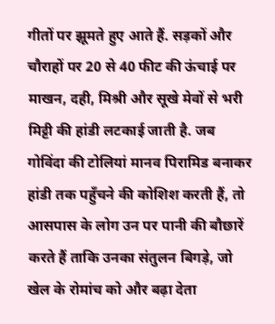गीतों पर झूमते हुए आते हैं. सड़कों और चौराहों पर 20 से 40 फीट की ऊंचाई पर माखन, दही, मिश्री और सूखे मेवों से भरी मिट्टी की हांडी लटकाई जाती है. जब गोविंदा की टोलियां मानव पिरामिड बनाकर हांडी तक पहुँचने की कोशिश करती हैं, तो आसपास के लोग उन पर पानी की बौछारें करते हैं ताकि उनका संतुलन बिगड़े, जो खेल के रोमांच को और बढ़ा देता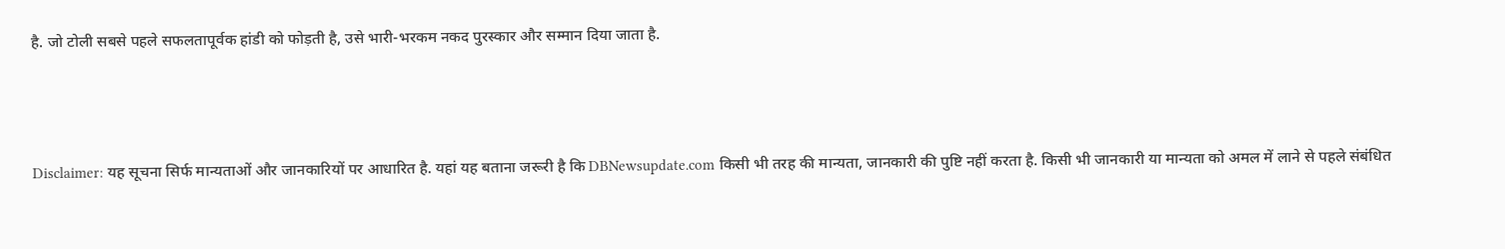है. जो टोली सबसे पहले सफलतापूर्वक हांडी को फोड़ती है, उसे भारी-भरकम नकद पुरस्कार और सम्मान दिया जाता है.



Disclaimer: यह सूचना सिर्फ मान्यताओं और जानकारियों पर आधारित है. यहां यह बताना जरूरी है कि DBNewsupdate.com किसी भी तरह की मान्यता, जानकारी की पुष्टि नहीं करता है. किसी भी जानकारी या मान्यता को अमल में लाने से पहले संबंधित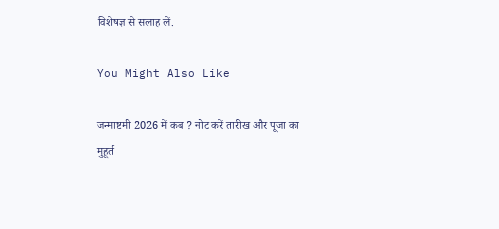विशेषज्ञ से सलाह लें.

You Might Also Like

जन्माष्टमी 2026 में कब ? नोट करें तारीख और पूजा का मुहूर्त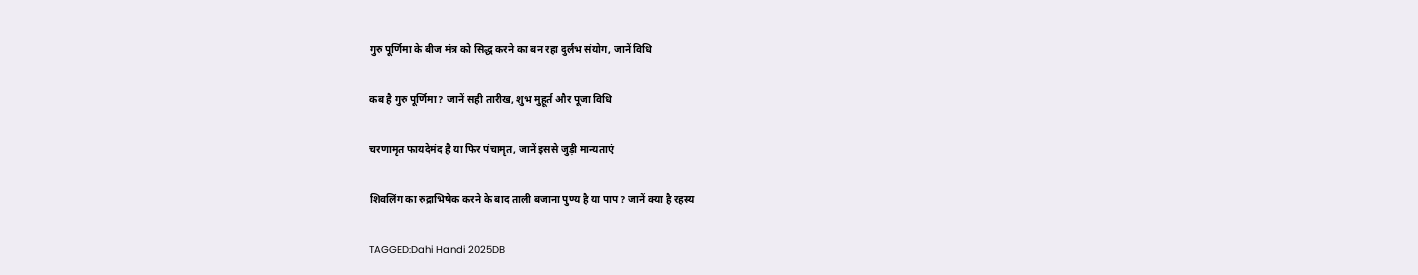गुरु पूर्णिमा के बीज मंत्र को सिद्ध करने का बन रहा दुर्लभ संयोग, जानें विधि

कब है गुरु पूर्णिमा? जानें सही तारीख, शुभ मुहूर्त और पूजा विधि

चरणामृत फायदेमंद है या फिर पंचामृत, जानें इससे जुड़ी मान्यताएं

शिवलिंग का रुद्राभिषेक करने के बाद ताली बजाना पुण्य है या पाप? जानें क्या है रहस्य

TAGGED:Dahi Handi 2025DB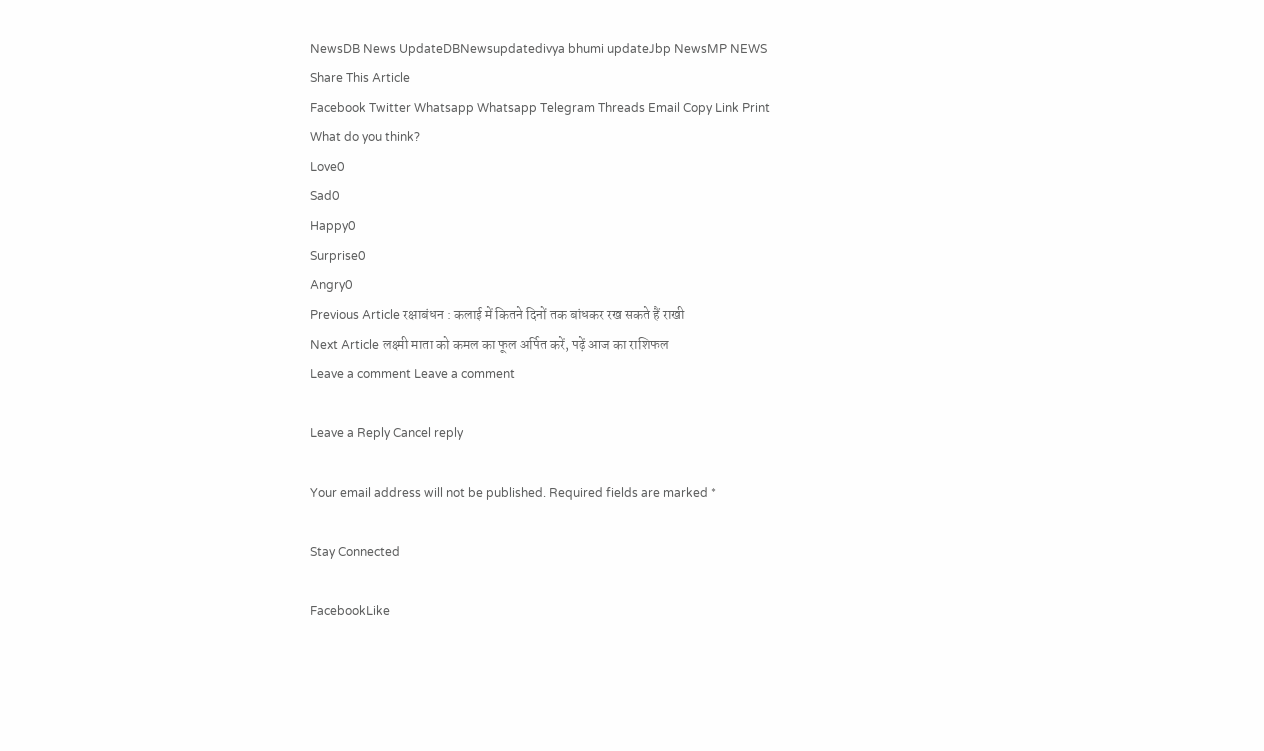NewsDB News UpdateDBNewsupdatedivya bhumi updateJbp NewsMP NEWS
Share This Article
Facebook Twitter Whatsapp Whatsapp Telegram Threads Email Copy Link Print
What do you think?
Love0
Sad0
Happy0
Surprise0
Angry0
Previous Article रक्षाबंधन : कलाई में कितने दिनों तक बांधकर रख सकते हैं राखी
Next Article लक्ष्मी माता को कमल का फूल अर्पित करें, पढ़ें आज का राशिफल
Leave a comment Leave a comment

Leave a Reply Cancel reply

Your email address will not be published. Required fields are marked *

Stay Connected

FacebookLike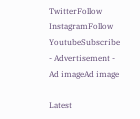TwitterFollow
InstagramFollow
YoutubeSubscribe
- Advertisement -
Ad imageAd image

Latest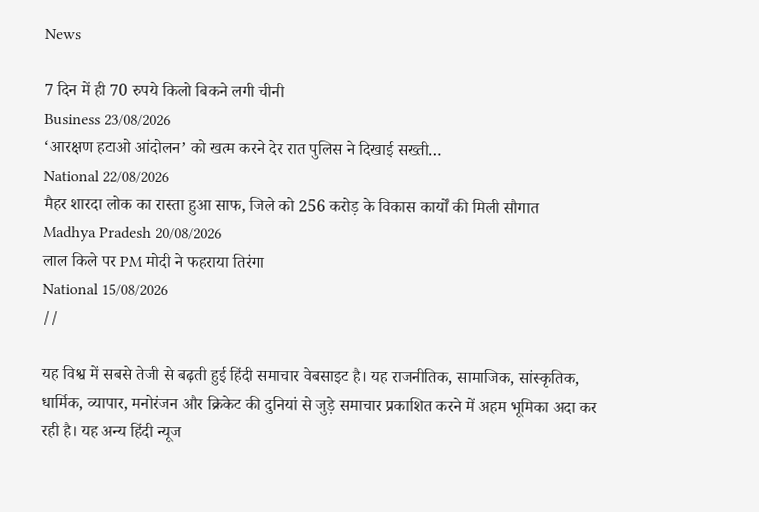News

7 दिन में ही 70 रुपये किलो बिकने लगी चीनी
Business 23/08/2026
‘आरक्षण हटाओ आंदोलन’ को खत्म करने देर रात पुलिस ने दिखाई सख्ती…
National 22/08/2026
मैहर शारदा लोक का रास्ता हुआ साफ, जिले को 256 करोड़ के विकास कार्यों की मिली सौगात
Madhya Pradesh 20/08/2026
लाल किले पर PM मोदी ने फहराया तिरंगा
National 15/08/2026
//

यह विश्व में सबसे तेजी से बढ़ती हुई हिंदी समाचार वेबसाइट है। यह राजनीतिक, सामाजिक, सांस्कृतिक, धार्मिक, व्यापार, मनोरंजन और क्रिकेट की दुनियां से जुड़े समाचार प्रकाशित करने में अहम भूमिका अदा कर रही है। यह अन्य हिंदी न्यूज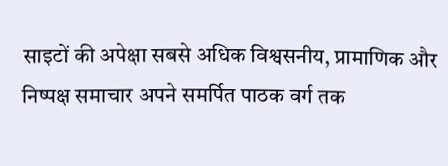साइटों की अपेक्षा सबसे अधिक विश्वसनीय, प्रामाणिक और निष्पक्ष समाचार अपने समर्पित पाठक वर्ग तक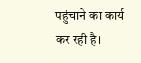पहुंचाने का कार्य कर रही है।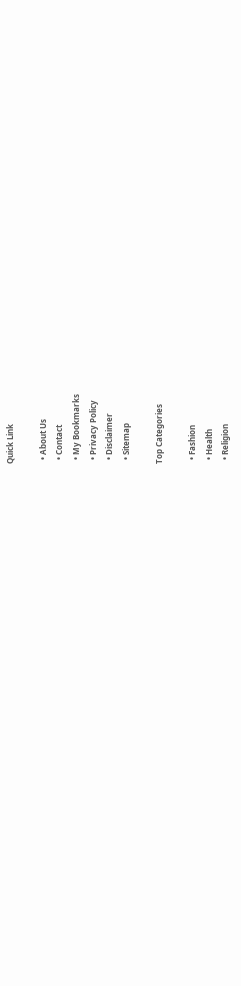Quick Link

  • About Us
  • Contact
  • My Bookmarks
  • Privacy Policy
  • Disclaimer
  • Sitemap

Top Categories

  • Fashion
  • Health
  • Religion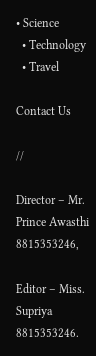• Science
  • Technology
  • Travel

Contact Us

//

Director – Mr. Prince Awasthi 8815353246,

Editor – Miss. Supriya 8815353246.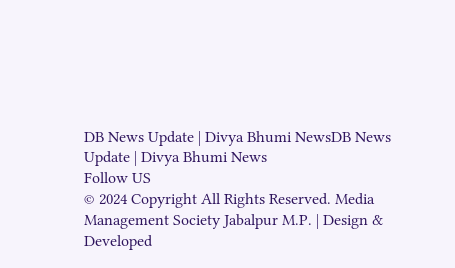DB News Update | Divya Bhumi NewsDB News Update | Divya Bhumi News
Follow US
© 2024 Copyright All Rights Reserved. Media Management Society Jabalpur M.P. | Design & Developed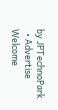by JPTechnoPark
  • Advertise
Welcome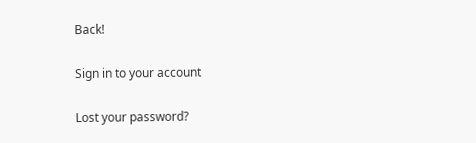Back!

Sign in to your account

Lost your password?